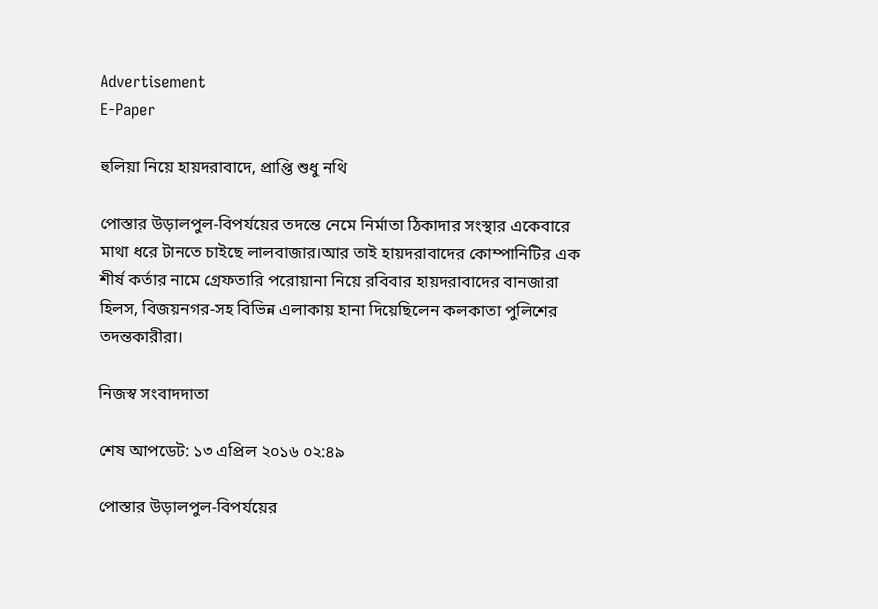Advertisement
E-Paper

হুলিয়া নিয়ে হায়দরাবাদে, প্রাপ্তি শুধু নথি

পোস্তার উড়ালপুল-বিপর্যয়ের তদন্তে নেমে নির্মাতা ঠিকাদার সংস্থার একেবারে মাথা ধরে টানতে চাইছে লালবাজার।আর তাই হায়দরাবাদের কোম্পানিটির এক শীর্ষ কর্তার নামে গ্রেফতারি পরোয়ানা নিয়ে রবিবার হায়দরাবাদের বানজারা হিলস, বিজয়নগর-সহ বিভিন্ন এলাকায় হানা দিয়েছিলেন কলকাতা পুলিশের তদন্তকারীরা।

নিজস্ব সংবাদদাতা

শেষ আপডেট: ১৩ এপ্রিল ২০১৬ ০২:৪৯

পোস্তার উড়ালপুল-বিপর্যয়ের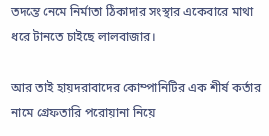তদন্তে নেমে নির্মাতা ঠিকাদার সংস্থার একেবারে মাথা ধরে টানতে চাইছে লালবাজার।

আর তাই হায়দরাবাদের কোম্পানিটির এক শীর্ষ কর্তার নামে গ্রেফতারি পরোয়ানা নিয়ে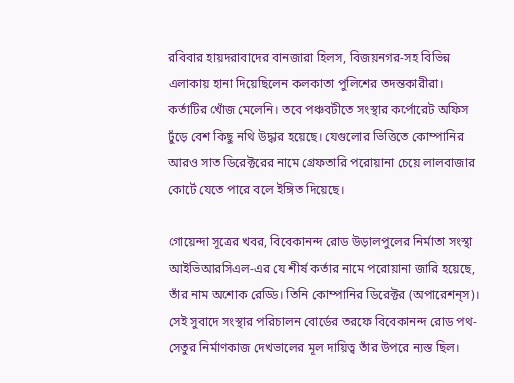রবিবার হায়দরাবাদের বানজারা হিলস, বিজয়নগর-সহ বিভিন্ন এলাকায় হানা দিয়েছিলেন কলকাতা পুলিশের তদন্তকারীরা। কর্তাটির খোঁজ মেলেনি। তবে পঞ্চবটীতে সংস্থার কর্পোরেট অফিস ঢুঁড়ে বেশ কিছু নথি উদ্ধার হয়েছে। যেগুলোর ভিত্তিতে কোম্পানির আরও সাত ডিরেক্টরের নামে গ্রেফতারি পরোয়ানা চেয়ে লালবাজার কোর্টে যেতে পারে বলে ইঙ্গিত দিয়েছে।

গোয়েন্দা সূত্রের খবর, বিবেকানন্দ রোড উড়ালপুলের নির্মাতা সংস্থা আইভিআরসিএল-এর যে শীর্ষ কর্তার নামে পরোয়ানা জারি হয়েছে, তাঁর নাম অশোক রেড্ডি। তিনি কোম্পানির ডিরেক্টর (অপারেশন্‌স)। সেই সুবাদে সংস্থার পরিচালন বোর্ডের তরফে বিবেকানন্দ রোড পথ-সেতুর নির্মাণকাজ দেখভালের মূল দায়িত্ব তাঁর উপরে ন্যস্ত ছিল।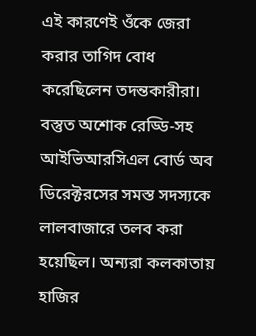এই কারণেই ওঁকে জেরা করার তাগিদ বোধ করেছিলেন তদন্তকারীরা। বস্তুত অশোক রেড্ডি-সহ আইভিআরসিএল বোর্ড অব ডিরেক্টরসের সমস্ত সদস্যকে লালবাজারে তলব করা হয়েছিল। অন্যরা কলকাতায় হাজির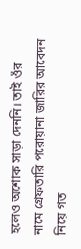হলেও অশোক সাড়া দেননি। তাই ওঁর নামে গ্রেফতারি পরোয়ানা জারির আবেদন নিয়ে গত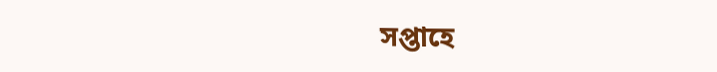সপ্তাহে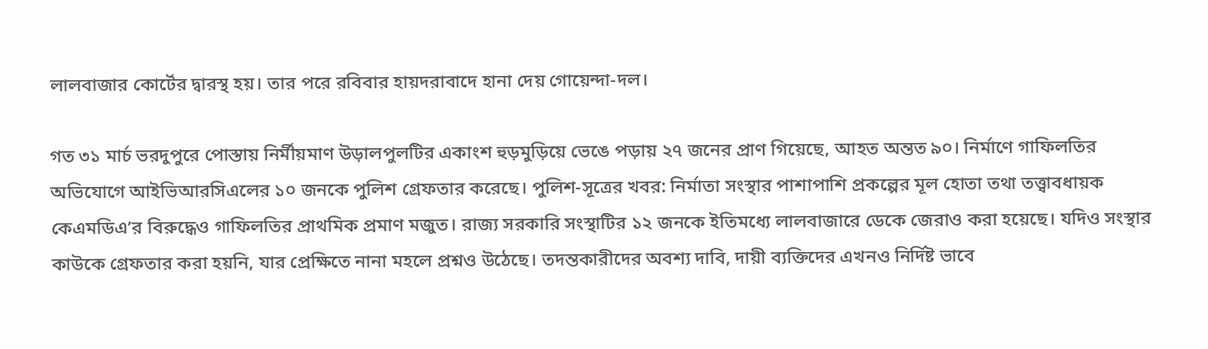লালবাজার কোর্টের দ্বারস্থ হয়। তার পরে রবিবার হায়দরাবাদে হানা দেয় গোয়েন্দা-দল।

গত ৩১ মার্চ ভরদুপুরে পোস্তায় নির্মীয়মাণ উড়ালপুলটির একাংশ হুড়মুড়িয়ে ভেঙে পড়ায় ২৭ জনের প্রাণ গিয়েছে, আহত অন্তত ৯০। নির্মাণে গাফিলতির অভিযোগে আইভিআরসিএলের ১০ জনকে পুলিশ গ্রেফতার করেছে। পুলিশ-সূত্রের খবর: নির্মাতা সংস্থার পাশাপাশি প্রকল্পের মূল হোতা তথা তত্ত্বাবধায়ক কেএমডিএ’র বিরুদ্ধেও গাফিলতির প্রাথমিক প্রমাণ মজুত। রাজ্য সরকারি সংস্থাটির ১২ জনকে ইতিমধ্যে লালবাজারে ডেকে জেরাও করা হয়েছে। যদিও সংস্থার কাউকে গ্রেফতার করা হয়নি, যার প্রেক্ষিতে নানা মহলে প্রশ্নও উঠেছে। তদন্তকারীদের অবশ্য দাবি, দায়ী ব্যক্তিদের এখনও নির্দিষ্ট ভাবে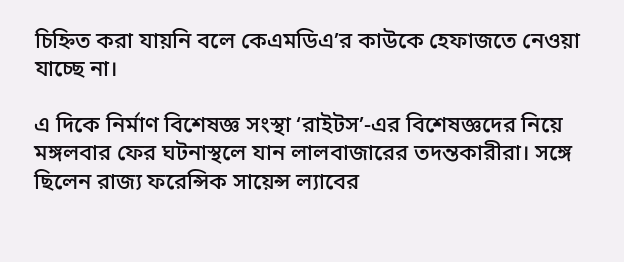চিহ্নিত করা যায়নি বলে কেএমডিএ’র কাউকে হেফাজতে নেওয়া যাচ্ছে না।

এ দিকে নির্মাণ বিশেষজ্ঞ সংস্থা ‘রাইটস’-এর বিশেষজ্ঞদের নিয়ে মঙ্গলবার ফের ঘটনাস্থলে যান লালবাজারের তদন্তকারীরা। সঙ্গে ছিলেন রাজ্য ফরেন্সিক সায়েন্স ল্যাবের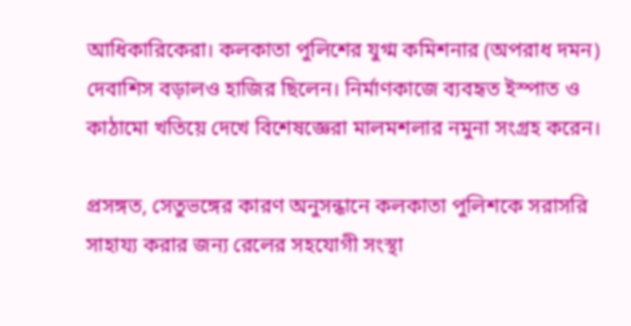আধিকারিকেরা। কলকাতা পুলিশের যুগ্ম কমিশনার (অপরাধ দমন) দেবাশিস বড়ালও হাজির ছিলেন। নির্মাণকাজে ব্যবহৃত ইস্পাত ও কাঠামো খতিয়ে দেখে বিশেষজ্ঞেরা মালমশলার নমুনা সংগ্রহ করেন।

প্রসঙ্গত, সেতুভঙ্গের কারণ অনুসন্ধানে কলকাতা পুলিশকে সরাসরি সাহায্য করার জন্য রেলের সহযোগী সংস্থা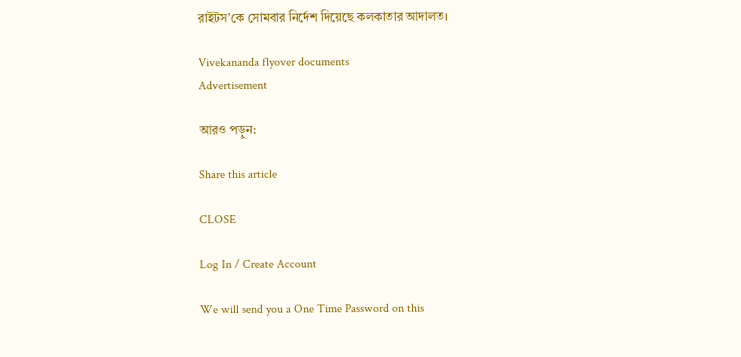রাইটস’কে সোমবার নির্দেশ দিয়েছে কলকাতার আদালত।

Vivekananda flyover documents
Advertisement

আরও পড়ুন:

Share this article

CLOSE

Log In / Create Account

We will send you a One Time Password on this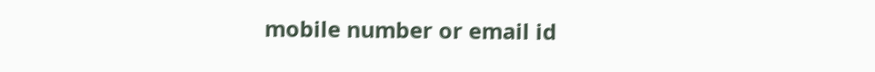mobile number or email id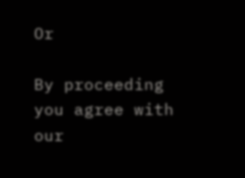Or

By proceeding you agree with our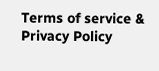Terms of service & Privacy Policy